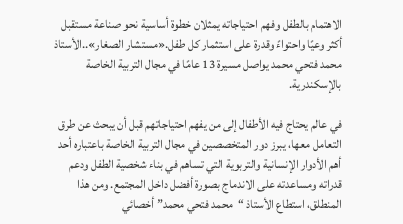الاهتمام بالطفل وفهم احتياجاته يمثلان خطوة أساسية نحو صناعة مستقبل أكثر وعيًا واحتواءً وقدرة على استثمار كل طفل.«مستشار الصغار»..الأستاذ محمد فتحي محمد يواصل مسيرة 13 عامًا في مجال التربية الخاصة بالإسكندرية.

في عالم يحتاج فيه الأطفال إلى من يفهم احتياجاتهم قبل أن يبحث عن طرق التعامل معها، يبرز دور المتخصصين في مجال التربية الخاصة باعتباره أحد أهم الأدوار الإنسانية والتربوية التي تساهم في بناء شخصية الطفل ودعم قدراته ومساعدته على الاندماج بصورة أفضل داخل المجتمع. ومن هذا المنطلق، استطاع الأستاذ “محمد فتحي محمد” أخصائي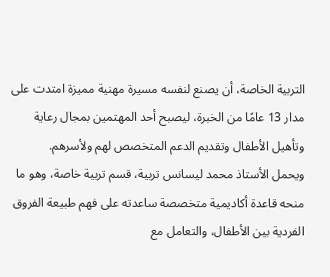التربية الخاصة، أن يصنع لنفسه مسيرة مهنية مميزة امتدت على مدار 13 عامًا من الخبرة، ليصبح أحد المهتمين بمجال رعاية وتأهيل الأطفال وتقديم الدعم المتخصص لهم ولأسرهم.
ويحمل الأستاذ محمد ليسانس تربية، قسم تربية خاصة، وهو ما منحه قاعدة أكاديمية متخصصة ساعدته على فهم طبيعة الفروق الفردية بين الأطفال، والتعامل مع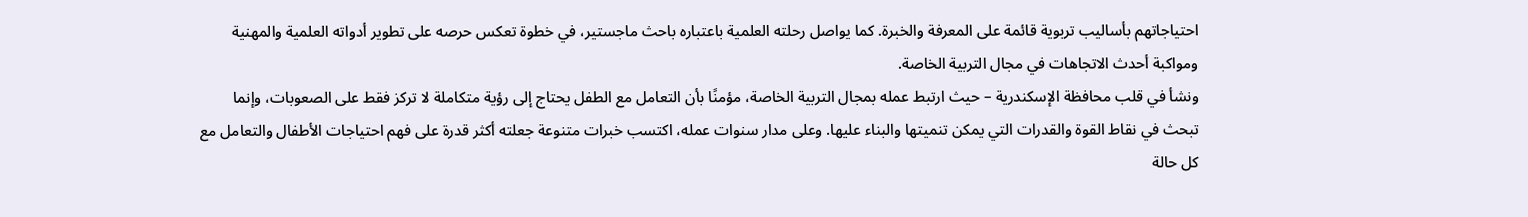احتياجاتهم بأساليب تربوية قائمة على المعرفة والخبرة. كما يواصل رحلته العلمية باعتباره باحث ماجستير، في خطوة تعكس حرصه على تطوير أدواته العلمية والمهنية ومواكبة أحدث الاتجاهات في مجال التربية الخاصة.
ونشأ في قلب محافظة الإسكندرية – حيث ارتبط عمله بمجال التربية الخاصة، مؤمنًا بأن التعامل مع الطفل يحتاج إلى رؤية متكاملة لا تركز فقط على الصعوبات، وإنما تبحث في نقاط القوة والقدرات التي يمكن تنميتها والبناء عليها. وعلى مدار سنوات عمله، اكتسب خبرات متنوعة جعلته أكثر قدرة على فهم احتياجات الأطفال والتعامل مع كل حالة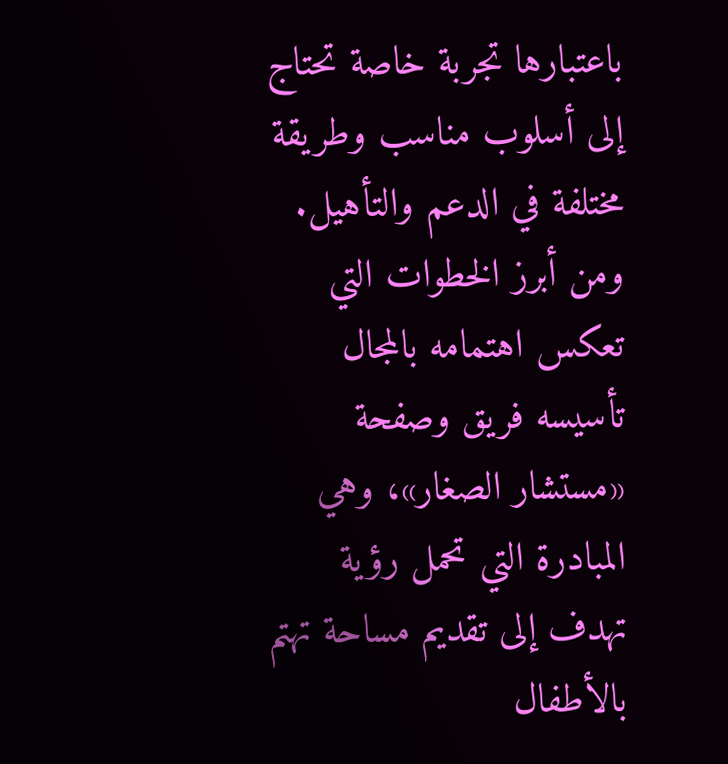باعتبارها تجربة خاصة تحتاج إلى أسلوب مناسب وطريقة مختلفة في الدعم والتأهيل.
ومن أبرز الخطوات التي تعكس اهتمامه بالمجال تأسيسه فريق وصفحة «مستشار الصغار»، وهي المبادرة التي تحمل رؤية تهدف إلى تقديم مساحة تهتم بالأطفال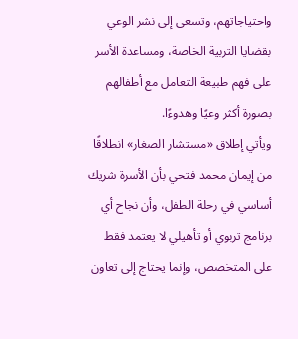واحتياجاتهم، وتسعى إلى نشر الوعي بقضايا التربية الخاصة، ومساعدة الأسر على فهم طبيعة التعامل مع أطفالهم بصورة أكثر وعيًا وهدوءًا.
ويأتي إطلاق «مستشار الصغار» انطلاقًا من إيمان محمد فتحي بأن الأسرة شريك أساسي في رحلة الطفل، وأن نجاح أي برنامج تربوي أو تأهيلي لا يعتمد فقط على المتخصص، وإنما يحتاج إلى تعاون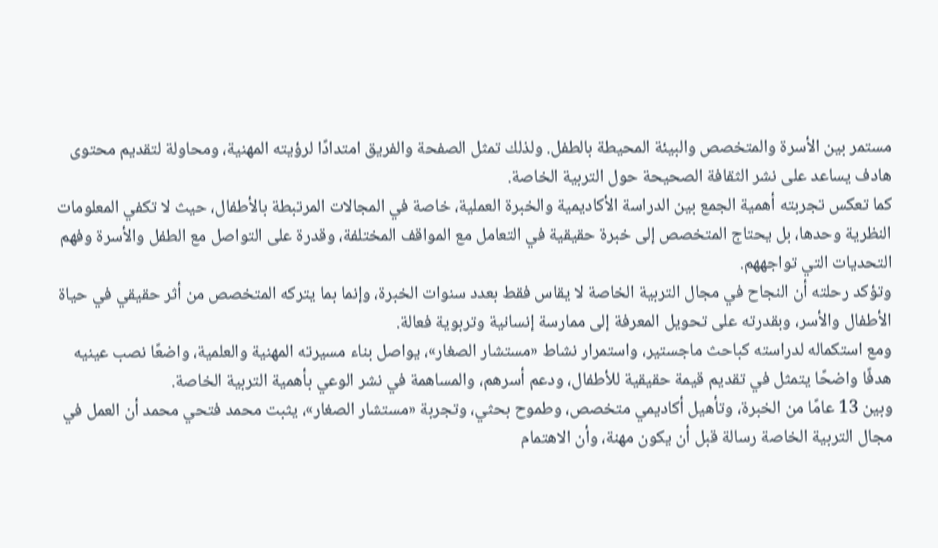مستمر بين الأسرة والمتخصص والبيئة المحيطة بالطفل. ولذلك تمثل الصفحة والفريق امتدادًا لرؤيته المهنية، ومحاولة لتقديم محتوى هادف يساعد على نشر الثقافة الصحيحة حول التربية الخاصة.
كما تعكس تجربته أهمية الجمع بين الدراسة الأكاديمية والخبرة العملية، خاصة في المجالات المرتبطة بالأطفال، حيث لا تكفي المعلومات النظرية وحدها، بل يحتاج المتخصص إلى خبرة حقيقية في التعامل مع المواقف المختلفة، وقدرة على التواصل مع الطفل والأسرة وفهم التحديات التي تواجههم.
وتؤكد رحلته أن النجاح في مجال التربية الخاصة لا يقاس فقط بعدد سنوات الخبرة، وإنما بما يتركه المتخصص من أثر حقيقي في حياة الأطفال والأسر، وبقدرته على تحويل المعرفة إلى ممارسة إنسانية وتربوية فعالة.
ومع استكماله لدراسته كباحث ماجستير، واستمرار نشاط «مستشار الصغار»، يواصل بناء مسيرته المهنية والعلمية، واضعًا نصب عينيه هدفًا واضحًا يتمثل في تقديم قيمة حقيقية للأطفال، ودعم أسرهم، والمساهمة في نشر الوعي بأهمية التربية الخاصة.
وبين 13 عامًا من الخبرة، وتأهيل أكاديمي متخصص، وطموح بحثي، وتجربة «مستشار الصغار»، يثبت محمد فتحي محمد أن العمل في مجال التربية الخاصة رسالة قبل أن يكون مهنة، وأن الاهتمام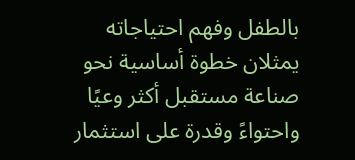بالطفل وفهم احتياجاته يمثلان خطوة أساسية نحو صناعة مستقبل أكثر وعيًا واحتواءً وقدرة على استثمار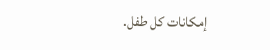إمكانات كل طفل.